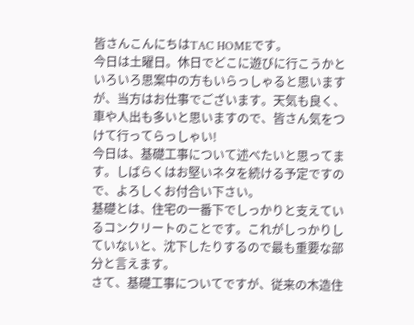皆さんこんにちはTAC HOMEです。
今日は土曜日。休日でどこに遊びに行こうかといろいろ思案中の方もいらっしゃると思いますが、当方はお仕事でございます。天気も良く、車や人出も多いと思いますので、皆さん気をつけて行ってらっしゃい!
今日は、基礎工事について述べたいと思ってます。しばらくはお堅いネタを続ける予定ですので、よろしくお付合い下さい。
基礎とは、住宅の一番下でしっかりと支えているコンクリートのことです。これがしっかりしていないと、沈下したりするので最も重要な部分と言えます。
さて、基礎工事についてですが、従来の木造住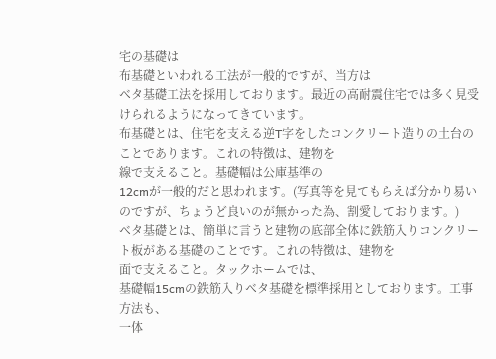宅の基礎は
布基礎といわれる工法が一般的ですが、当方は
ベタ基礎工法を採用しております。最近の高耐震住宅では多く見受けられるようになってきています。
布基礎とは、住宅を支える逆T字をしたコンクリート造りの土台のことであります。これの特徴は、建物を
線で支えること。基礎幅は公庫基準の
12cmが一般的だと思われます。(写真等を見てもらえば分かり易いのですが、ちょうど良いのが無かった為、割愛しております。)
ベタ基礎とは、簡単に言うと建物の底部全体に鉄筋入りコンクリート板がある基礎のことです。これの特徴は、建物を
面で支えること。タックホームでは、
基礎幅15cmの鉄筋入りベタ基礎を標準採用としております。工事方法も、
一体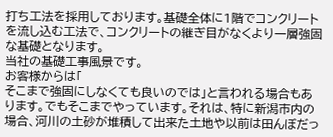打ち工法を採用しております。基礎全体に1階でコンクリートを流し込む工法で、コンクリートの継ぎ目がなくより一層強固な基礎となります。
当社の基礎工事風景です。
お客様からは「
そこまで強固にしなくても良いのでは」と言われる場合もあります。でもそこまでやっています。それは、特に新潟市内の場合、河川の土砂が堆積して出来た土地や以前は田んぼだっ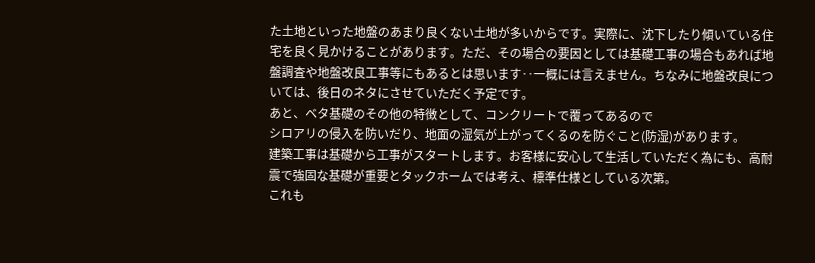た土地といった地盤のあまり良くない土地が多いからです。実際に、沈下したり傾いている住宅を良く見かけることがあります。ただ、その場合の要因としては基礎工事の場合もあれば地盤調査や地盤改良工事等にもあるとは思います‥一概には言えません。ちなみに地盤改良については、後日のネタにさせていただく予定です。
あと、ベタ基礎のその他の特徴として、コンクリートで覆ってあるので
シロアリの侵入を防いだり、地面の湿気が上がってくるのを防ぐこと(防湿)があります。
建築工事は基礎から工事がスタートします。お客様に安心して生活していただく為にも、高耐震で強固な基礎が重要とタックホームでは考え、標準仕様としている次第。
これも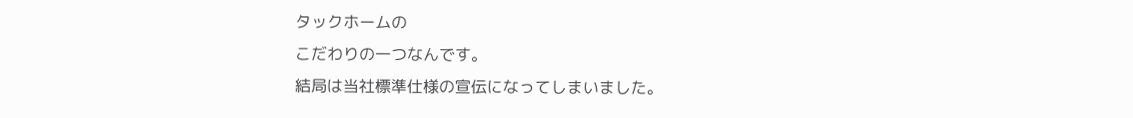タックホームの
こだわりの一つなんです。
結局は当社標準仕様の宣伝になってしまいました。